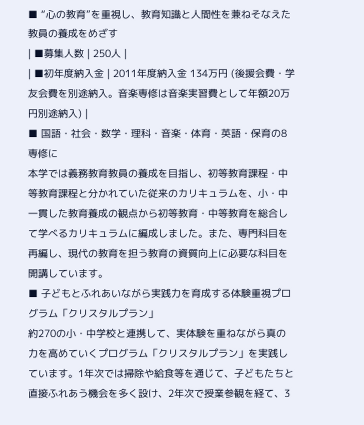■ “心の教育”を重視し、教育知識と人間性を兼ねそなえた教員の養成をめざす
| ■募集人数 | 250人 |
| ■初年度納入金 | 2011年度納入金 134万円 (後援会費・学友会費を別途納入。音楽専修は音楽実習費として年額20万円別途納入) |
■ 国語・社会・数学・理科・音楽・体育・英語・保育の8専修に
本学では義務教育教員の養成を目指し、初等教育課程・中等教育課程と分かれていた従来のカリキュラムを、小・中一貫した教育養成の観点から初等教育・中等教育を総合して学べるカリキュラムに編成しました。また、専門科目を再編し、現代の教育を担う教育の資質向上に必要な科目を開講しています。
■ 子どもとふれあいながら実践力を育成する体験重視プログラム「クリスタルプラン」
約270の小・中学校と連携して、実体験を重ねながら真の力を高めていくプログラム「クリスタルプラン」を実践しています。1年次では掃除や給食等を通じて、子どもたちと直接ふれあう機会を多く設け、2年次で授業参観を経て、3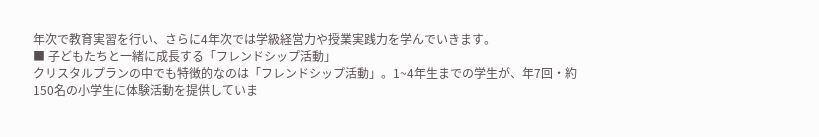年次で教育実習を行い、さらに4年次では学級経営力や授業実践力を学んでいきます。
■ 子どもたちと一緒に成長する「フレンドシップ活動」
クリスタルプランの中でも特徴的なのは「フレンドシップ活動」。1~4年生までの学生が、年7回・約150名の小学生に体験活動を提供していま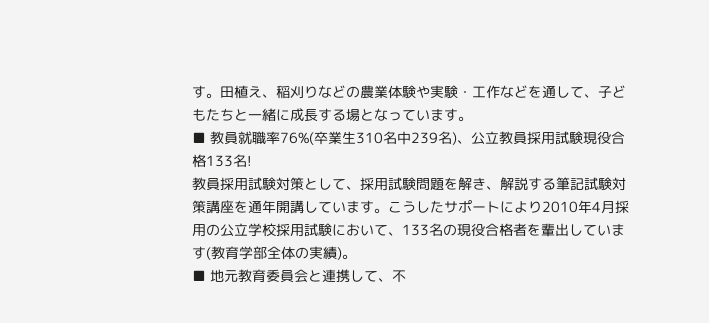す。田植え、稲刈りなどの農業体験や実験・工作などを通して、子どもたちと一緒に成長する場となっています。
■ 教員就職率76%(卒業生310名中239名)、公立教員採用試験現役合格133名!
教員採用試験対策として、採用試験問題を解き、解説する筆記試験対策講座を通年開講しています。こうしたサポートにより2010年4月採用の公立学校採用試験において、133名の現役合格者を輩出しています(教育学部全体の実績)。
■ 地元教育委員会と連携して、不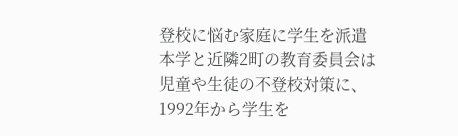登校に悩む家庭に学生を派遣
本学と近隣2町の教育委員会は児童や生徒の不登校対策に、1992年から学生を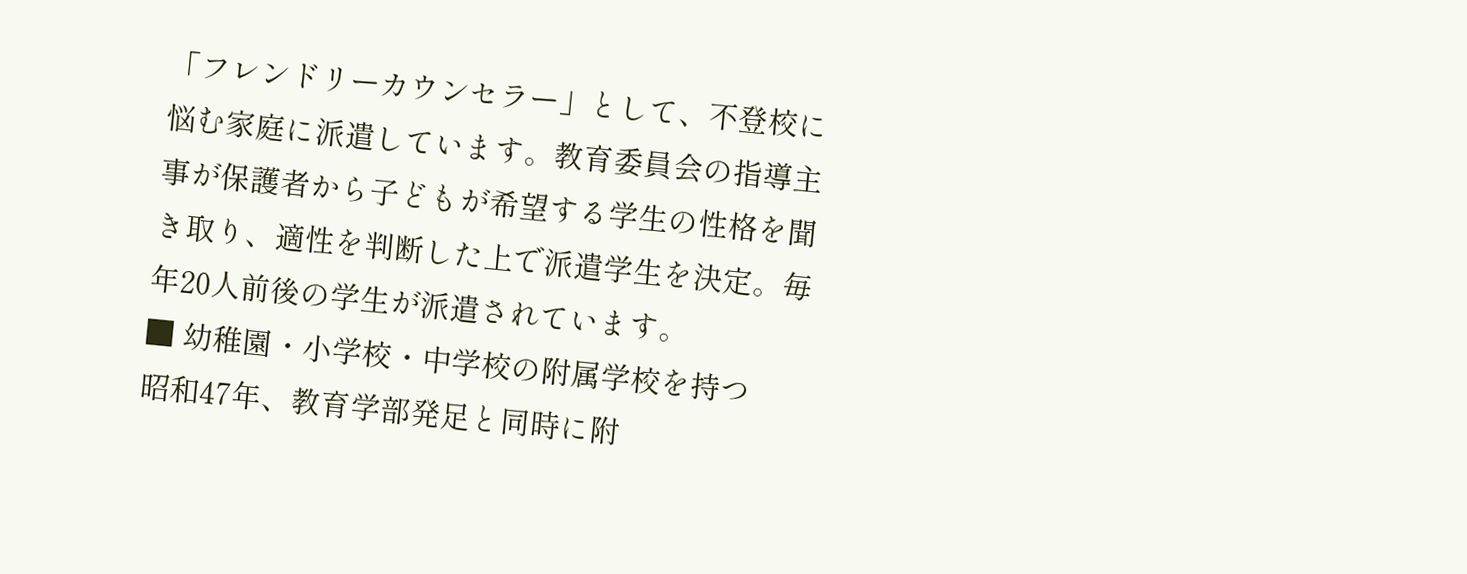「フレンドリーカウンセラー」として、不登校に悩む家庭に派遣しています。教育委員会の指導主事が保護者から子どもが希望する学生の性格を聞き取り、適性を判断した上で派遣学生を決定。毎年20人前後の学生が派遣されています。
■ 幼稚園・小学校・中学校の附属学校を持つ
昭和47年、教育学部発足と同時に附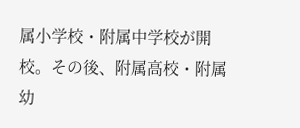属小学校・附属中学校が開校。その後、附属高校・附属幼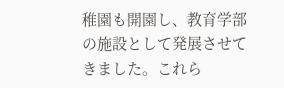稚園も開園し、教育学部の施設として発展させてきました。これら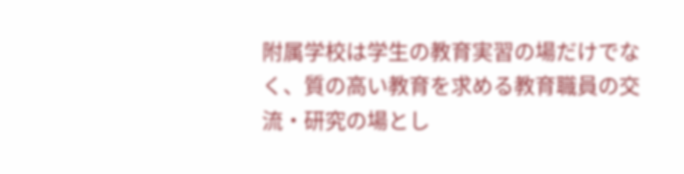附属学校は学生の教育実習の場だけでなく、質の高い教育を求める教育職員の交流・研究の場とし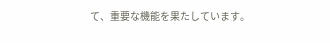て、重要な機能を果たしています。